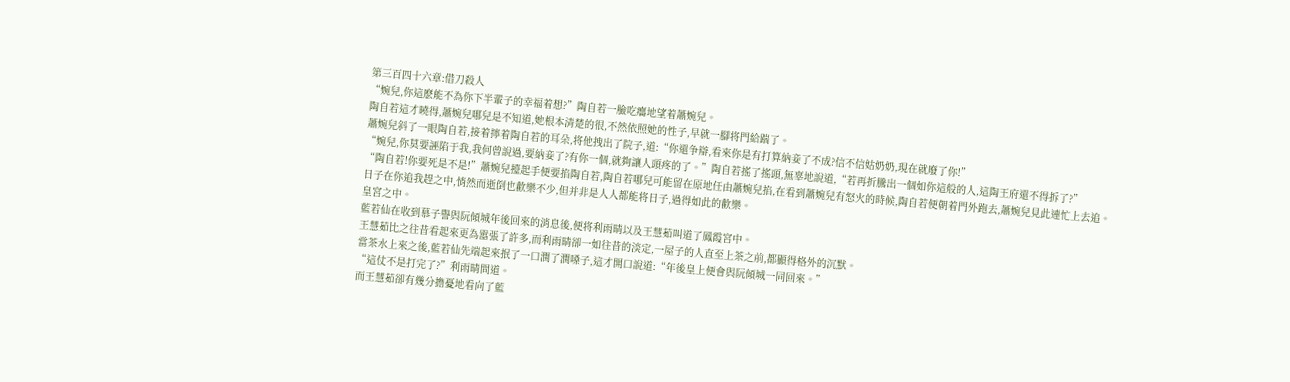第三百四十六章:借刀殺人
“婉兒,你這麽能不為你下半輩子的幸福着想?”陶自若一臉吃癟地望着蕭婉兒。
陶自若這才曉得,蕭婉兒哪兒是不知道,她根本清楚的很,不然依照她的性子,早就一腳将門給踹了。
蕭婉兒斜了一眼陶自若,接着擰着陶自若的耳朵,将他拽出了院子,道:“你還争辯,看來你是有打算納妾了不成?信不信姑奶奶,現在就廢了你!”
“婉兒,你莫要誣陷于我,我何曾說過,要納妾了?有你一個,就夠讓人頭疼的了。”陶自若搖了搖頭,無辜地說道,“若再折騰出一個如你這般的人,這陶王府還不得拆了?”
“陶自若!你要死是不是!”蕭婉兒擡起手便要掐陶自若,陶自若哪兒可能留在原地任由蕭婉兒掐,在看到蕭婉兒有怒火的時候,陶自若便朝着門外跑去,蕭婉兒見此連忙上去追。
日子在你追我趕之中,悄然而逝倒也歡樂不少,但并非是人人都能将日子,過得如此的歡樂。
皇宮之中。
藍若仙在收到慕子譽與阮傾城年後回來的消息後,便将利雨晴以及王慧茹叫道了鳳霞宮中。
王慧茹比之往昔看起來更為嚣張了許多,而利雨晴卻一如往昔的淡定,一屋子的人直至上茶之前,都顯得格外的沉默。
當茶水上來之後,藍若仙先端起來抿了一口潤了潤嗓子,這才開口說道:“年後皇上便會與阮傾城一同回來。”
“這仗不是打完了?”利雨晴問道。
而王慧茹卻有幾分擔憂地看向了藍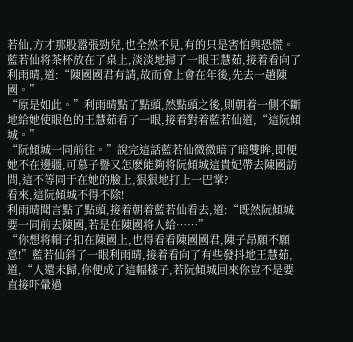若仙,方才那股嚣張勁兒,也全然不見,有的只是害怕與恐慌。
藍若仙将茶杯放在了桌上,淡淡地掃了一眼王慧茹,接着看向了利雨晴,道:“陳國國君有請,故而會上會在年後,先去一趟陳國。”
“原是如此。”利雨晴點了點頭,然點頭之後,則朝着一側不斷地給她使眼色的王慧茹看了一眼,接着對着藍若仙道,“這阮傾城。”
“阮傾城一同前往。”說完這話藍若仙微微暗了暗雙眸,即便她不在邊疆,可慕子譽又怎麽能夠将阮傾城這貴妃帶去陳國訪問,這不等同于在她的臉上,狠狠地打上一巴掌?
看來,這阮傾城不得不除!
利雨晴聞言點了點頭,接着朝着藍若仙看去,道:“既然阮傾城要一同前去陳國,若是在陳國将人給……”
“你想将帽子扣在陳國上,也得看看陳國國君,陳子昂願不願意!”藍若仙斜了一眼利雨晴,接着看向了有些發抖地王慧茹,道,“人還未歸,你便成了這幅樣子,若阮傾城回來你豈不是要直接吓暈過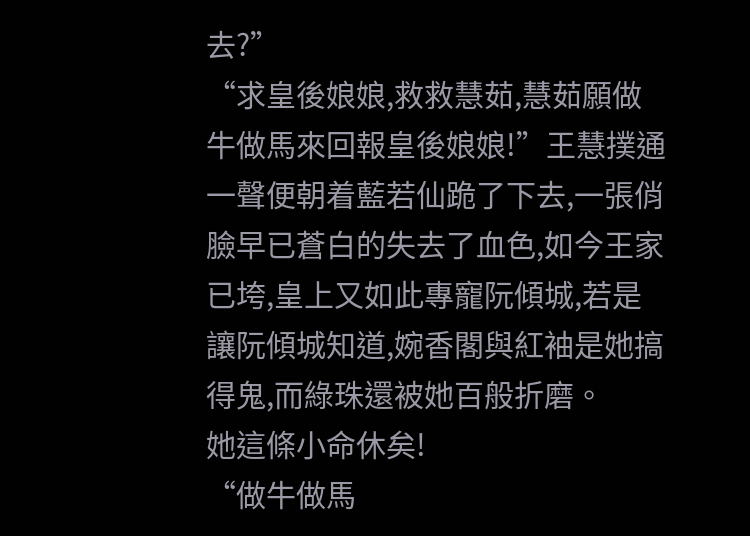去?”
“求皇後娘娘,救救慧茹,慧茹願做牛做馬來回報皇後娘娘!”王慧撲通一聲便朝着藍若仙跪了下去,一張俏臉早已蒼白的失去了血色,如今王家已垮,皇上又如此專寵阮傾城,若是讓阮傾城知道,婉香閣與紅袖是她搞得鬼,而綠珠還被她百般折磨。
她這條小命休矣!
“做牛做馬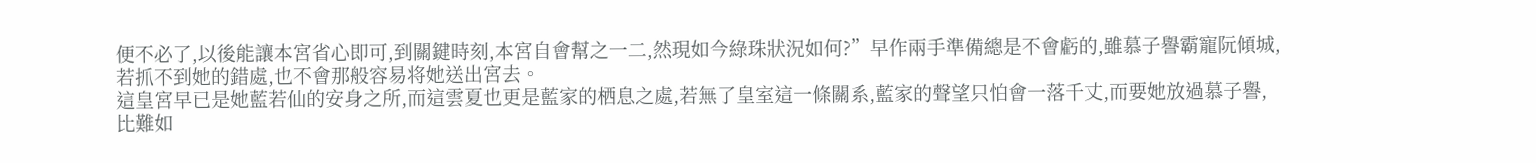便不必了,以後能讓本宮省心即可,到關鍵時刻,本宮自會幫之一二,然現如今綠珠狀況如何?”早作兩手準備總是不會虧的,雖慕子譽霸寵阮傾城,若抓不到她的錯處,也不會那般容易将她送出宮去。
這皇宮早已是她藍若仙的安身之所,而這雲夏也更是藍家的栖息之處,若無了皇室這一條關系,藍家的聲望只怕會一落千丈,而要她放過慕子譽,比難如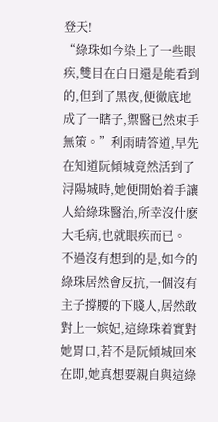登天!
“綠珠如今染上了一些眼疾,雙目在白日還是能看到的,但到了黑夜,便徹底地成了一瞎子,禦醫已然束手無策。”利雨晴答道,早先在知道阮傾城竟然活到了浔陽城時,她便開始着手讓人給綠珠醫治,所幸沒什麽大毛病,也就眼疾而已。
不過沒有想到的是,如今的綠珠居然會反抗,一個沒有主子撐腰的下賤人,居然敢對上一嫔妃,這綠珠着實對她胃口,若不是阮傾城回來在即,她真想要親自與這綠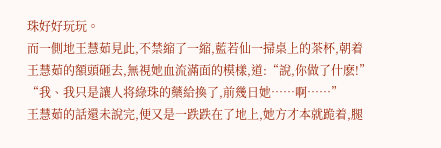珠好好玩玩。
而一側地王慧茹見此,不禁縮了一縮,藍若仙一掃桌上的茶杯,朝着王慧茹的額頭砸去,無視她血流滿面的模樣,道:“說,你做了什麽!”
“我、我只是讓人将綠珠的藥給換了,前幾日她……啊……”
王慧茹的話還未說完,便又是一跌跌在了地上,她方才本就跪着,腿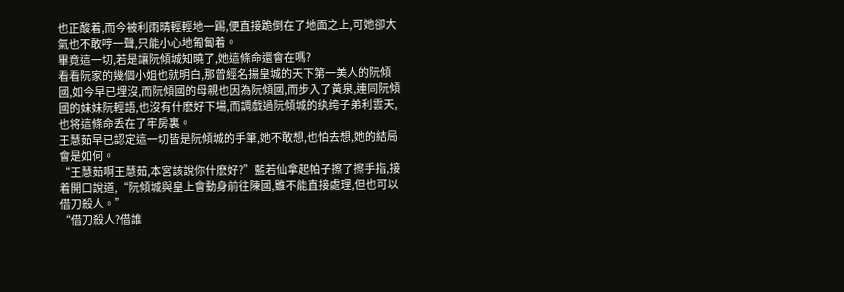也正酸着,而今被利雨晴輕輕地一踢,便直接跪倒在了地面之上,可她卻大氣也不敢哼一聲,只能小心地匍匐着。
畢竟這一切,若是讓阮傾城知曉了,她這條命還會在嗎?
看看阮家的幾個小姐也就明白,那曾經名揚皇城的天下第一美人的阮傾國,如今早已埋沒,而阮傾國的母親也因為阮傾國,而步入了黃泉,連同阮傾國的妹妹阮輕語,也沒有什麽好下場,而調戲過阮傾城的纨绔子弟利雲天,也将這條命丢在了牢房裏。
王慧茹早已認定這一切皆是阮傾城的手筆,她不敢想,也怕去想,她的結局會是如何。
“王慧茹啊王慧茹,本宮該說你什麽好?”藍若仙拿起帕子擦了擦手指,接着開口說道,“阮傾城與皇上會動身前往陳國,雖不能直接處理,但也可以借刀殺人。”
“借刀殺人?借誰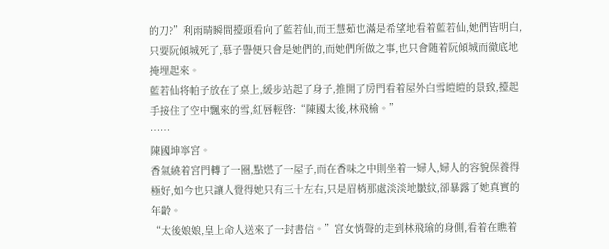的刀?”利雨晴瞬間擡頭看向了藍若仙,而王慧茹也滿是希望地看着藍若仙,她們皆明白,只要阮傾城死了,慕子譽便只會是她們的,而她們所做之事,也只會随着阮傾城而徹底地掩埋起來。
藍若仙将帕子放在了桌上,緩步站起了身子,推開了房門看着屋外白雪皚皚的景致,擡起手接住了空中飄來的雪,紅唇輕啓:“陳國太後,林飛榆。”
……
陳國坤寧宮。
香氣繞着宮門轉了一圈,點燃了一屋子,而在香味之中則坐着一婦人,婦人的容貌保養得極好,如今也只讓人覺得她只有三十左右,只是眉梢那處淡淡地皺紋,卻暴露了她真實的年齡。
“太後娘娘,皇上命人送來了一封書信。”宮女悄聲的走到林飛瑜的身側,看着在瞧着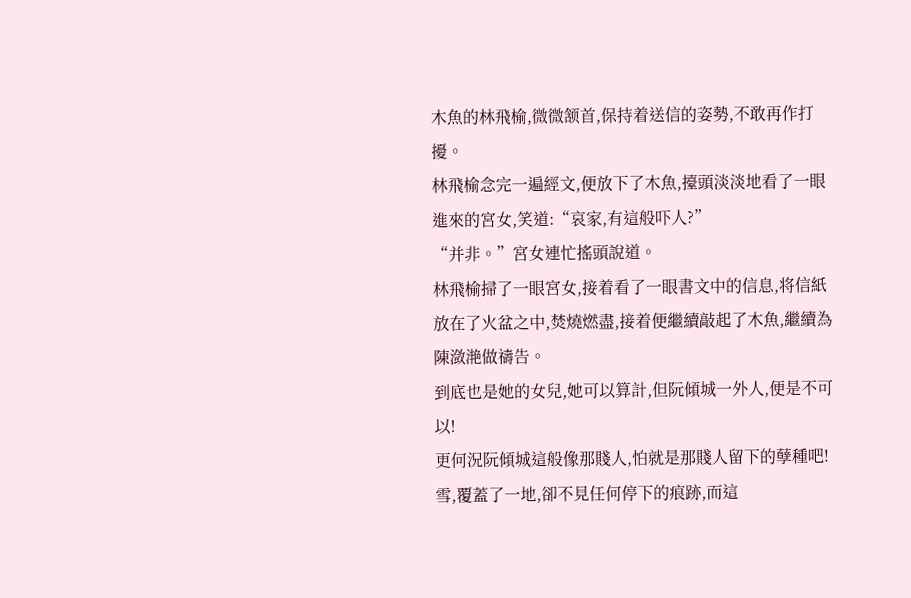木魚的林飛榆,微微颔首,保持着送信的姿勢,不敢再作打擾。
林飛榆念完一遍經文,便放下了木魚,擡頭淡淡地看了一眼進來的宮女,笑道:“哀家,有這般吓人?”
“并非。”宮女連忙搖頭說道。
林飛榆掃了一眼宮女,接着看了一眼書文中的信息,将信紙放在了火盆之中,焚燒燃盡,接着便繼續敲起了木魚,繼續為陳潋滟做禱告。
到底也是她的女兒,她可以算計,但阮傾城一外人,便是不可以!
更何況阮傾城這般像那賤人,怕就是那賤人留下的孽種吧!
雪,覆蓋了一地,卻不見任何停下的痕跡,而這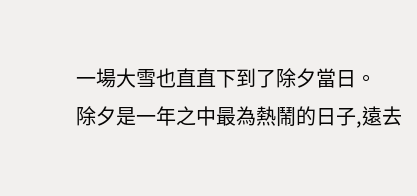一場大雪也直直下到了除夕當日。
除夕是一年之中最為熱鬧的日子,遠去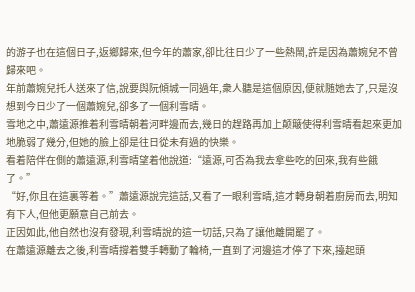的游子也在這個日子,返鄉歸來,但今年的蕭家,卻比往日少了一些熱鬧,許是因為蕭婉兒不曾歸來吧。
年前蕭婉兒托人送來了信,說要與阮傾城一同過年,衆人聽是這個原因,便就随她去了,只是沒想到今日少了一個蕭婉兒,卻多了一個利雪晴。
雪地之中,蕭遠源推着利雪晴朝着河畔邊而去,幾日的趕路再加上颠簸使得利雪晴看起來更加地脆弱了幾分,但她的臉上卻是往日從未有過的快樂。
看着陪伴在側的蕭遠源,利雪晴望着他說道:“遠源,可否為我去拿些吃的回來,我有些餓了。”
“好,你且在這裏等着。”蕭遠源說完這話,又看了一眼利雪晴,這才轉身朝着廚房而去,明知有下人,但他更願意自己前去。
正因如此,他自然也沒有發現,利雪晴說的這一切話,只為了讓他離開罷了。
在蕭遠源離去之後,利雪晴撐着雙手轉動了輪椅,一直到了河邊這才停了下來,擡起頭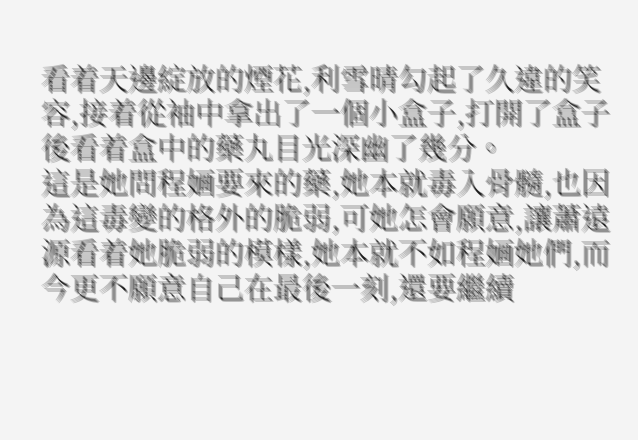看着天邊綻放的煙花,利雪晴勾起了久違的笑容,接着從袖中拿出了一個小盒子,打開了盒子後看着盒中的藥丸目光深幽了幾分。
這是她問程婳要來的藥,她本就毒入骨髓,也因為這毒變的格外的脆弱,可她怎會願意,讓蕭遠源看着她脆弱的模樣,她本就不如程婳她們,而今更不願意自己在最後一刻,還要繼續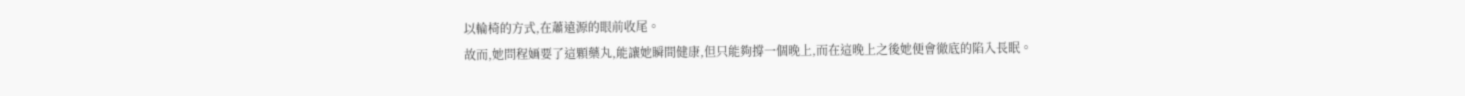以輪椅的方式,在蕭遠源的眼前收尾。
故而,她問程婳要了這顆藥丸,能讓她瞬間健康,但只能夠撐一個晚上,而在這晚上之後她便會徹底的陷入長眠。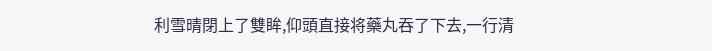利雪晴閉上了雙眸,仰頭直接将藥丸吞了下去,一行清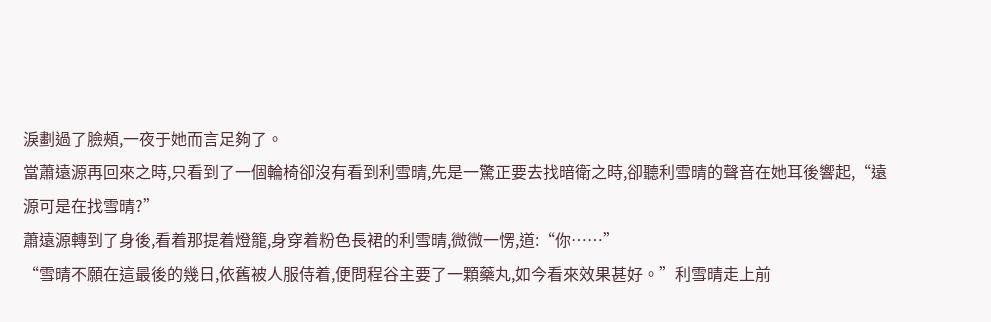淚劃過了臉頰,一夜于她而言足夠了。
當蕭遠源再回來之時,只看到了一個輪椅卻沒有看到利雪晴,先是一驚正要去找暗衛之時,卻聽利雪晴的聲音在她耳後響起,“遠源可是在找雪晴?”
蕭遠源轉到了身後,看着那提着燈籠,身穿着粉色長裙的利雪晴,微微一愣,道:“你……”
“雪晴不願在這最後的幾日,依舊被人服侍着,便問程谷主要了一顆藥丸,如今看來效果甚好。”利雪晴走上前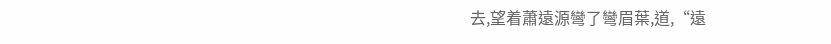去,望着蕭遠源彎了彎眉葉,道,“遠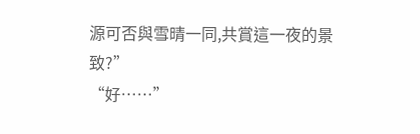源可否與雪晴一同,共賞這一夜的景致?”
“好……”